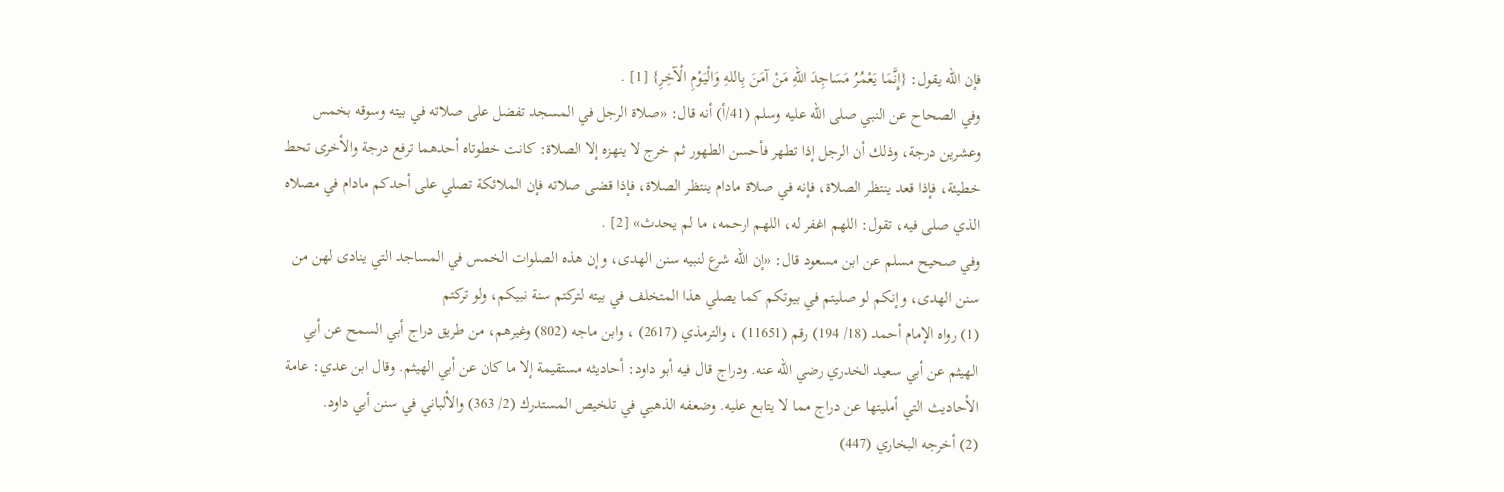فإن الله يقول: {إِنَّمَا يَعْمُرُ مَسَاجِدَ اللهِ مَنْ آمَنَ بِاللهِ وَالْيَوْمِ الْآخِرِ} [1] .
وفي الصحاح عن النبي صلى الله عليه وسلم (41/أ) أنه قال: «صلاة الرجل في المسجد تفضل على صلاته في بيته وسوقه بخمس وعشرين درجة، وذلك أن الرجل إذا تطهر فأحسن الطهور ثم خرج لا ينهزه إلا الصلاة: كانت خطوتاه أحدهما ترفع درجة والأخرى تحط خطيئة، فإذا قعد ينتظر الصلاة، فإنه في صلاة مادام ينتظر الصلاة، فإذا قضى صلاته فإن الملائكة تصلي على أحدكم مادام في مصلاه الذي صلى فيه، تقول: اللهم اغفر له، اللهم ارحمه، ما لم يحدث» [2] .
وفي صحيح مسلم عن ابن مسعود قال: «إن الله شرع لنبيه سنن الهدى، وإن هذه الصلوات الخمس في المساجد التي ينادى لهن من سنن الهدى، وإنكم لو صليتم في بيوتكم كما يصلي هذا المتخلف في بيته لتركتم سنة نبيكم، ولو تركتم
(1) رواه الإمام أحمد (18/ 194) رقم (11651) ، والترمذي (2617) ، وابن ماجه (802) وغيرهم، من طريق دراج أبي السمح عن أبي الهيثم عن أبي سعيد الخدري رضي الله عنه. ودراج قال فيه أبو داود: أحاديثه مستقيمة إلا ما كان عن أبي الهيثم. وقال ابن عدي: عامة الأحاديث التي أمليتها عن دراج مما لا يتابع عليه. وضعفه الذهبي في تلخيص المستدرك (2/ 363) والألباني في سنن أبي داود.
(2) أخرجه البخاري (447)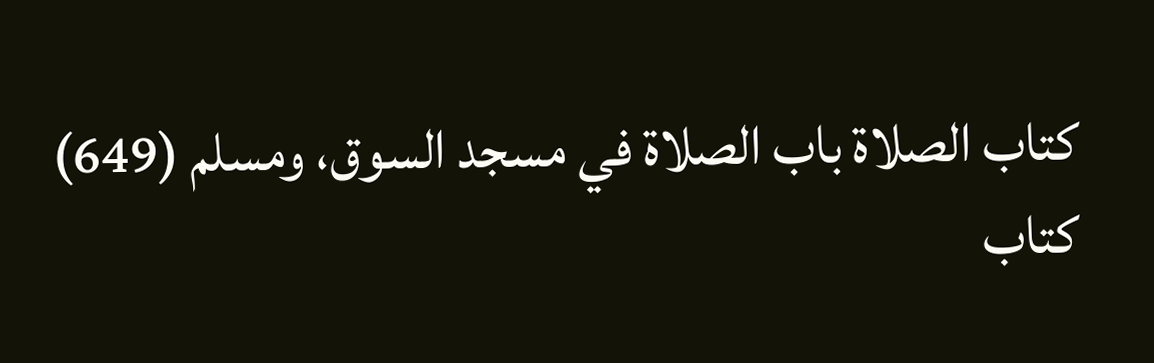كتاب الصلاة باب الصلاة في مسجد السوق، ومسلم (649) كتاب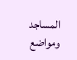المساجد ومواضع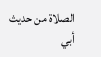الصلاة من حديث أبي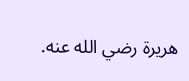هريرة رضي الله عنه.